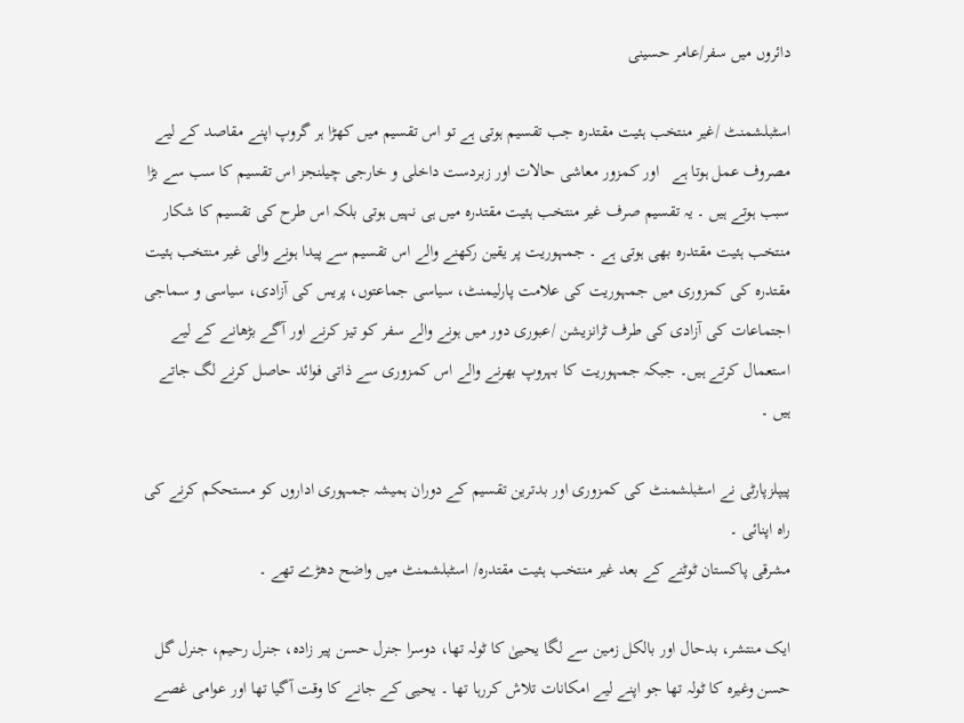دائروں میں سفر/عامر حسینی

اسٹبلشمنٹ /غیر منتخب ہئیت مقتدرہ جب تقسیم ہوتی ہے تو اس تقسیم میں کھڑا ہر گروپ اپنے مقاصد کے لیے مصروف عمل ہوتا ہے   اور کمزور معاشی حالات اور زبردست داخلی و خارجی چیلنجز اس تقسیم کا سب سے بڑا سبب ہوتے ہیں ۔ یہ تقسیم صرف غیر منتخب ہئیت مقتدرہ میں ہی نہیں ہوتی بلکہ اس طرح کی تقسیم کا شکار منتخب ہئیت مقتدرہ بھی ہوتی ہے ۔ جمہوریت پر یقین رکھنے والے اس تقسیم سے پیدا ہونے والی غیر منتخب ہئیت مقتدرہ کی کمزوری میں جمہوریت کی علامت پارلیمنٹ، سیاسی جماعتوں، پریس کی آزادی، سیاسی و سماجی اجتماعات کی آزادی کی طرف ٹرانزیشن /عبوری دور میں ہونے والے سفر کو تیز کرنے اور آگے بڑھانے کے لیے استعمال کرتے ہیں۔ جبکہ جمہوریت کا بہروپ بھرنے والے اس کمزوری سے ذاتی فوائد حاصل کرنے لگ جاتے ہیں ۔

پیپلزپارٹی نے اسٹبلشمنٹ کی کمزوری اور بدترین تقسیم کے دوران ہمیشہ جمہوری اداروں کو مستحکم کرنے کی راہ اپنائی ۔
مشرقی پاکستان ٹوٹنے کے بعد غیر منتخب ہئیت مقتدرہ/ اسٹبلشمنٹ میں واضح دھڑے تھے ۔

ایک منتشر، بدحال اور بالکل زمین سے لگا یحییٰ کا ٹولہ تھا، دوسرا جنرل حسن پیر زادہ، جنرل رحیم، جنرل گل حسن وغیرہ کا ٹولہ تھا جو اپنے لیے امکانات تلاش کررہا تھا ۔ یحیی کے جانے کا وقت آگیا تھا اور عوامی غصے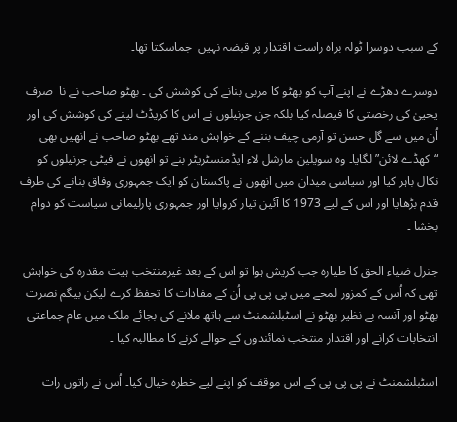کے سبب دوسرا ٹولہ براہ راست اقتدار پر قبضہ نہیں  جماسکتا تھا۔

دوسرے دھڑے نے اپنے آپ کو بھٹو کا مربی بنانے کی کوشش کی ۔ بھٹو صاحب نے نا  صرف یحییٰ کی رخصتی کا فیصلہ کیا بلکہ جن جرنیلوں نے اس کا کریڈٹ لینے کی کوشش کی اور اُن میں سے گل حسن تو آرمی چیف بننے کے خواہش مند تھے بھٹو صاحب نے انھیں بھی “کھڈے لائن” لگایا۔ وہ سویلین مارشل لاء ایڈمنسٹریٹر بنے تو انھوں نے فیٹی جرنیلوں کو نکال باہر کیا اور سیاسی میدان میں انھوں نے پاکستان کو ایک جمہوری وفاق بنانے کی طرف قدم بڑھایا اور اس کے لیے 1973 کا آئین تیار کروایا اور جمہوری پارلیمانی سیاست کو دوام بخشا ۔

جنرل ضیاء الحق کا طیارہ جب کریش ہوا تو اس کے بعد غیرمنتخب ہیت مقدرہ کی خواہش تھی کہ اُس کے کمزور لمحے میں پی پی پی اُن کے مفادات کا تحفظ کرے لیکن بیگم نصرت بھٹو اور آنسہ بے نظیر بھٹو نے اسٹبلشمنٹ سے ہاتھ ملانے کی بجائے ملک میں عام جماعتی انتخابات کرانے اور اقتدار منتخب نمائندوں کے حوالے کرنے کا مطالبہ کیا ۔

اسٹبلشمنٹ نے پی پی پی کے اس موقف کو اپنے لیے خطرہ خیال کیا۔ اُس نے راتوں رات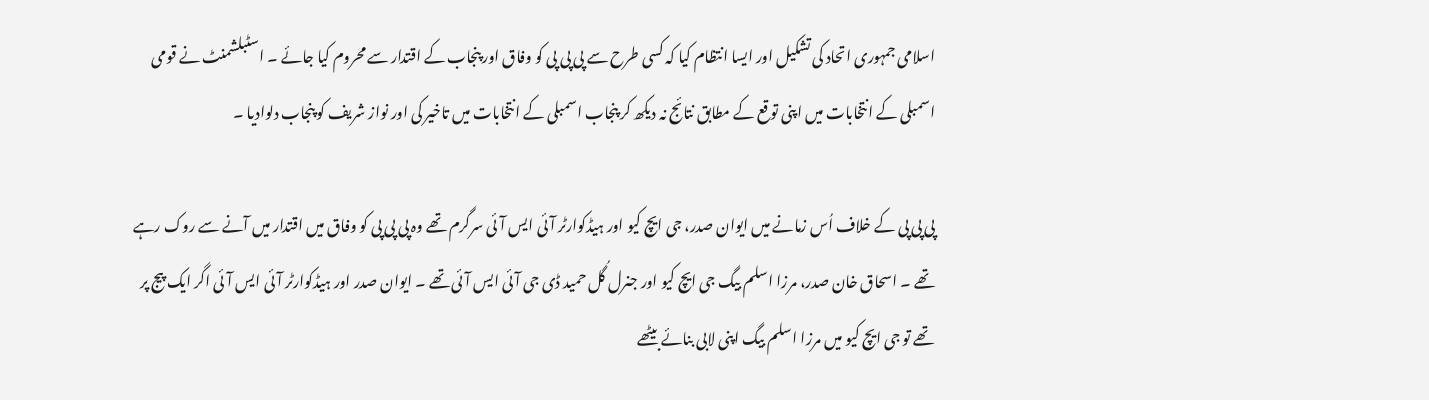اسلامی جمہوری اتحاد کی تشکیل اور ایسا انتظام کیا کہ کسی طرح سے پی پی پی کو وفاق اور پنجاب کے اقتدار سے محروم کیا جائے ۔ اسٹبلشمنٹ نے قومی اسمبلی کے انتخابات میں اپنی توقع کے مطابق نتائج نہ دیکھ کر پنجاب اسمبلی کے انتخابات میں تاخیر کی اور نواز شریف کو پنجاب دلوادیا ۔

پی پی پی کے خلاف اُس زمانے میں ایوان صدر، جی ایچ کیو اور ہیڈکوارٹر آئی ایس آئی سرگرم تھے وہ پی پی پی کو وفاق میں اقتدار میں آنے سے روک رہے تھے ۔ اسحاق خان صدر، مرزا اسلم بیگ جی ایچ کیو اور جنرل گُل حمید ڈی جی آئی ایس آئی تھے ۔ ایوان صدر اور ہیڈکوارٹر آئی ایس آئی اگر ایک پیج پر تھے تو جی ایچ کیو میں مرزا اسلم بیگ اپنی لابی بنائے بیٹھے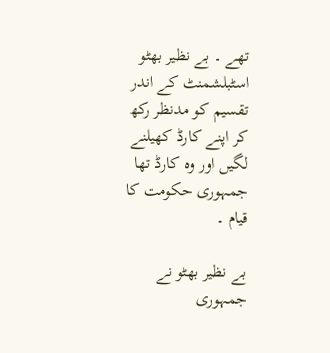تھے ۔ بے نظیر بھٹو اسٹبلشمنٹ کے اندر تقسیم کو مدنظر رکھ کر اپنے کارڈ کھیلنے لگیں اور وہ کارڈ تھا جمہوری حکومت کا قیام ۔

بے نظیر بھٹو نے جمہوری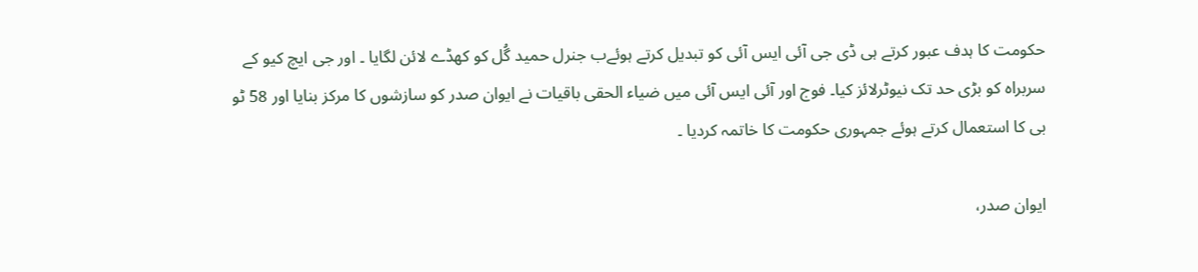حکومت کا ہدف عبور کرتے ہی ڈی جی آئی ایس آئی کو تبدیل کرتے ہوئےب جنرل حمید گُل کو کھڈے لائن لگایا ۔ اور جی ایچ کیو کے سربراہ کو بڑی حد تک نیوٹرلائز کیا۔ فوج اور آئی ایس آئی میں ضیاء الحقی باقیات نے ایوان صدر کو سازشوں کا مرکز بنایا اور 58 ٹو بی کا استعمال کرتے ہوئے جمہوری حکومت کا خاتمہ کردیا ۔

ایوان صدر،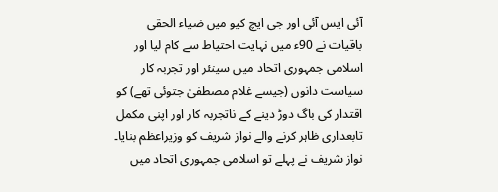آئی ایس آئی اور جی ایچ کیو میں ضیاء الحقی باقیات نے 90ء میں نہایت احتیاط سے کام لیا اور اسلامی جمہوری اتحاد میں سینئر اور تجربہ کار سیاست دانوں (جیسے غلام مصطفیٰ جتوئی تھے) کو اقتدار کی باگ دوڑ دینے کے ناتجربہ کار اور اپنی مکمل تابعداری ظاہر کرنے والے نواز شریف کو وزیراعظم بنایا۔ نواز شریف نے پہلے تو اسلامی جمہوری اتحاد میں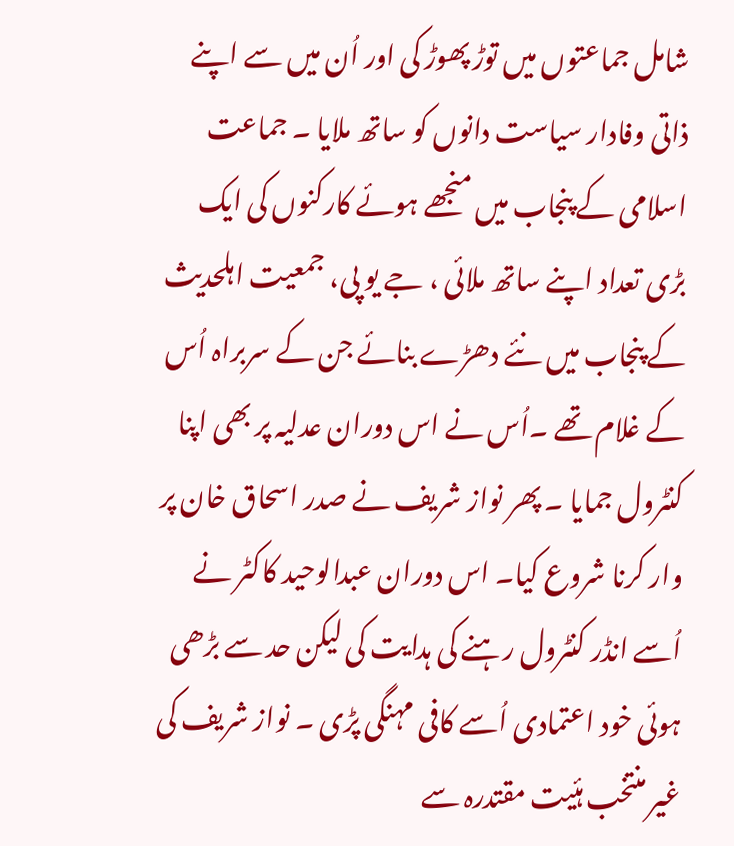شامل جماعتوں میں توڑ پھوڑ کی اور اُن میں سے اپنے ذاتی وفادار سیاست دانوں کو ساتھ ملایا ۔ جماعت اسلامی کے پنجاب میں منجھے ہوئے کارکنوں کی ایک بڑی تعداد اپنے ساتھ ملائی ، جے یو پی، جمعیت اہلحدیث کے پنجاب میں نئے دھڑے بنائے جن کے سربراہ اُس کے غلام تھے ۔اُس نے اس دوران عدلیہ پر بھی اپنا کنٹرول جمایا ۔ پھر نواز شریف نے صدر اسحاق خان پر وار کرنا شروع کیا۔ اس دوران عبدالوحید کاکٹر نے اُسے انڈر کنٹرول رہنے کی ہدایت کی لیکن حد سے بڑھی ہوئی خود اعتمادی اُسے کافی مہنگی پڑی ۔ نواز شریف کی غیر منتخب ہئیت مقتدرہ سے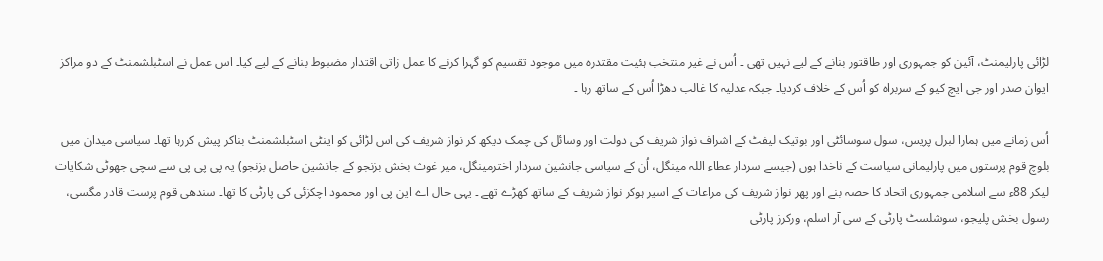لڑائی پارلیمنٹ، آئین کو جمہوری اور طاقتور بنانے کے لیے نہیں تھی ۔ اُس نے غیر منتخب ہئیت مقتدرہ میں موجود تقسیم کو گہرا کرنے کا عمل زاتی اقتدار مضبوط بنانے کے لیے کیا۔ اس عمل نے اسٹبلشمنٹ کے دو مراکز ایوان صدر اور جی ایچ کیو کے سربراہ کو اُس کے خلاف کردیا۔ جبکہ عدلیہ کا غالب دھڑا اُس کے ساتھ رہا ۔

اُس زمانے میں ہمارا لبرل پریس، سول سوسائٹی اور بوتیک لیفٹ کے اشراف نواز شریف کی دولت اور وسائل کی چمک دیکھ کر نواز شریف کی اس لڑائی کو اینٹی اسٹبلشمنٹ بناکر پیش کررہا تھا۔ سیاسی میدان میں بلوچ قوم پرستوں میں پارلیمانی سیاست کے ناخدا ہوں (جیسے سردار عطاء اللہ مینگل، اُن کے سیاسی جانشین سردار اخترمینگل، میر غوث بخش بزنجو کے جانشین حاصل بزنجو) یہ پی پی پی سے سچی جھوٹی شکایات لیکر 88ء سے اسلامی جمہوری اتحاد کا حصہ بنے اور پھر نواز شریف کی مراعات کے اسیر ہوکر نواز شریف کے ساتھ کھڑے تھے ۔ یہی حال اے این پی اور محمود اچکزئی کی پارٹی کا تھا۔ سندھی قوم پرست قادر مگسی، رسول بخش پلیجو، سوشلسٹ پارٹی کے سی آر اسلم، ورکرز پارٹی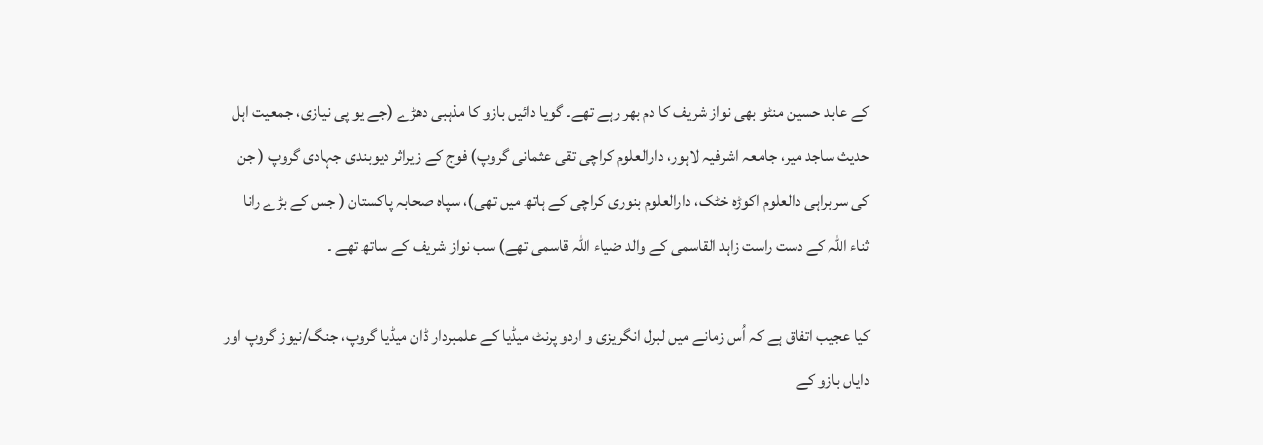کے عابد حسین منٹو بھی نواز شریف کا دم بھر رہے تھے۔ گویا دائیں بازو کا مذہبی دھڑے (جے یو پی نیازی، جمعیت اہل حدیث ساجد میر، جامعہ اشرفیہ لاہور، دارالعلوم کراچی تقی عثمانی گروپ) فوج کے زیراثر دیوبندی جہادی گروپ ( جن کی سربراہی دالعلوم اکوڑہ خٹک، دارالعلوم بنوری کراچی کے ہاتھ میں تھی)، سپاہ صحابہ پاکستان ( جس کے بڑے رانا ثناء اللہ کے دست راست زاہد القاسمی کے والد ضیاء اللہ قاسمی تھے) سب نواز شریف کے ساتھ تھے ۔

کیا عجیب اتفاق ہے کہ اُس زمانے میں لبرل انگریزی و اردو پرنٹ میڈیا کے علمبردار ڈان میڈیا گروپ، جنگ/نیوز گروپ اور دایاں بازو کے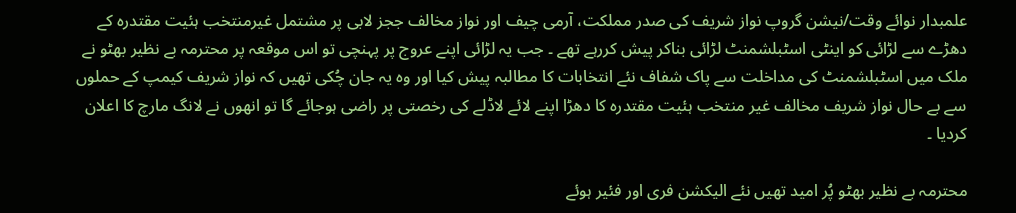علمبدار نوائے وقت/نیشن گروپ نواز شریف کی صدر مملکت، آرمی چیف اور نواز مخالف ججز لابی پر مشتمل غیرمنتخب ہئیت مقتدرہ کے دھڑے سے لڑائی کو اینٹی اسٹبلشمنٹ لڑائی بناکر پیش کررہے تھے ۔ جب یہ لڑائی اپنے عروج پر پہنچی تو اس موقعہ پر محترمہ بے نظیر بھٹو نے ملک میں اسٹبلشمنٹ کی مداخلت سے پاک شفاف نئے انتخابات کا مطالبہ پیش کیا اور وہ یہ جان چُکی تھیں کہ نواز شریف کیمپ کے حملوں سے بے حال نواز شریف مخالف غیر منتخب ہئیت مقتدرہ کا دھڑا اپنے لائے لاڈلے کی رخصتی پر راضی ہوجائے گا تو انھوں نے لانگ مارچ کا اعلان کردیا ۔

محترمہ بے نظیر بھٹو پُر امید تھیں نئے الیکشن فری اور فئیر ہوئے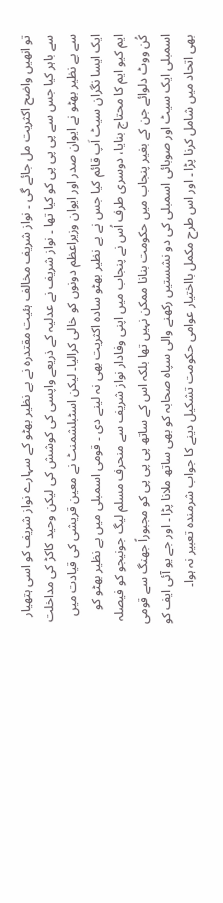تو انھیں واضح اکثریت مل جائے گی ۔ نواز شریف مخالف ہئیت مقتدرہ نے بے نظیر بھٹو کے سہارے نواز شریف کو اسی ہتھیار سے باہر کیا جس سے پی پی پی کو کیا تھا ۔ نواز شریف نے عدلیہ کے ذریعے واپسی کی کوشش کی لیکن وحید کاکڑ کی مداخلت سے بے نظیر بھٹو نے ایوان صدر اور ایوان وزیراعظم دونوں کو خالی کرالیا۔ لیکن اسٹبلشمنٹ نے معین قریشی کی قیادت میں ایک ایسا نگران سیٹ اَپ قائم کیا جس نے بے نظیر بھٹو سادہ اکثریت بھی نہ لینے دی ۔ قومی اسمبلی میں بے نظیر بھٹو کو ایم کیو ایم کا محتاج بنایا، دوسری طرف اُس نے پنجاب میں اپنی وفادار نواز شریف سے منحرف مسلم لیگ جونیجو کو فیصلہ کُن ووٹ دلوائے جن کے بغیر پنجاب میں حکومت بنانا ممکن نہیں تھا بلکہ اس کے ساتھ پی پی پی کو مجبوراً جھنگ سے قومی اسمبلی ایک سیٹ اور صوبائی اسمبلی کی دو نشستیں رکھنے والی سپاہ صحابہ کو بھی ساتھ ملانا پڑا ۔ اور جے یو آئی ایف کو بھی اتحاد میں شامل کرنا پڑا ۔ اور اس طرح مکمل بااختیار عوامی حکومت تشکیل دینے کا جواب شرمندہ تعبیر نہ ہوا۔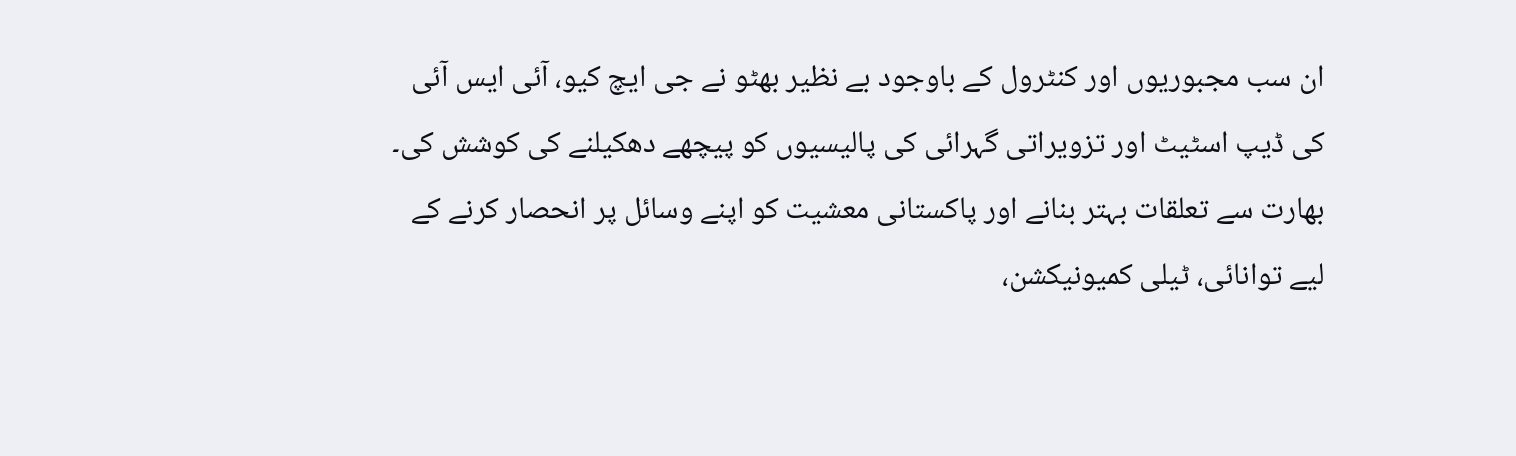ان سب مجبوریوں اور کنٹرول کے باوجود بے نظیر بھٹو نے جی ایچ کیو، آئی ایس آئی کی ڈیپ اسٹیٹ اور تزویراتی گہرائی کی پالیسیوں کو پیچھے دھکیلنے کی کوشش کی۔ بھارت سے تعلقات بہتر بنانے اور پاکستانی معشیت کو اپنے وسائل پر انحصار کرنے کے لیے توانائی، ٹیلی کمیونیکشن،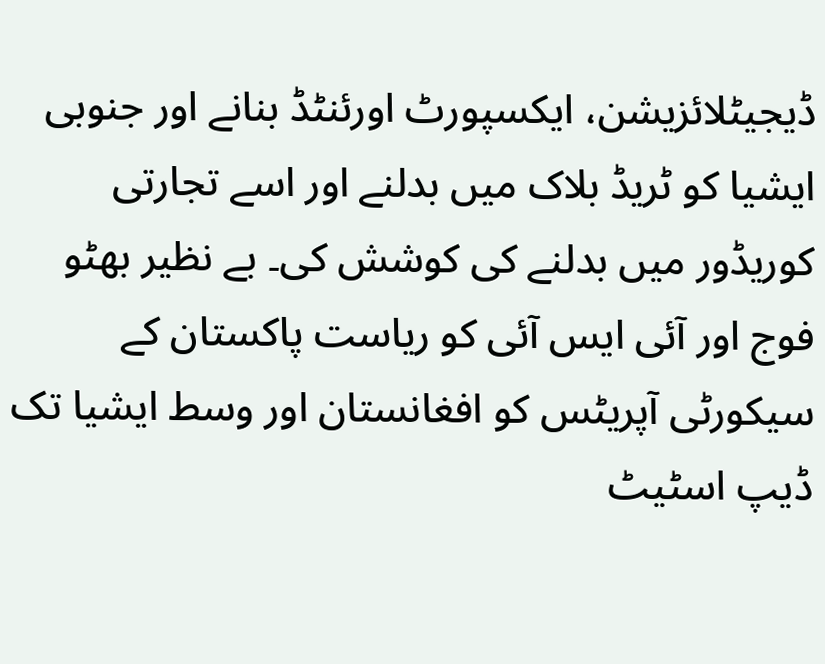ڈیجیٹلائزیشن، ایکسپورٹ اورئنٹڈ بنانے اور جنوبی ایشیا کو ٹریڈ بلاک میں بدلنے اور اسے تجارتی کوریڈور میں بدلنے کی کوشش کی۔ بے نظیر بھٹو فوج اور آئی ایس آئی کو ریاست پاکستان کے سیکورٹی آپریٹس کو افغانستان اور وسط ایشیا تک ڈیپ اسٹیٹ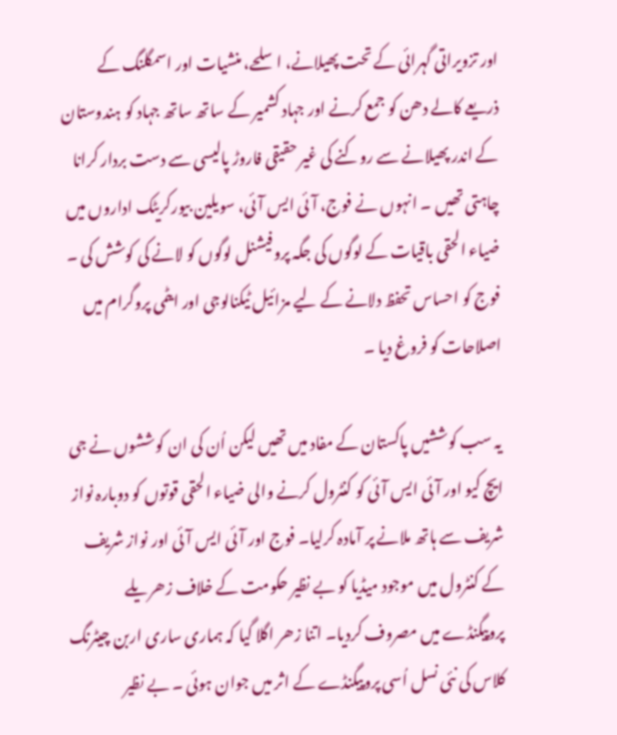اور تزویراتی گہرائی کے تحت پھیلانے، اسلحے، منشیات اور اسمگلنگ کے ذریعے کالے دھن کو جمع کرنے اور جہاد کشمیر کے ساتھ ساتھ جہاد کو ہندوستان کے اندر پھیلانے سے روکنے کی غیر حقیقی فاروڑ پالیسی سے دست بردار کرانا چاہتی تھیں ۔ انہوں نے فوج، آئی ایس آئی، سویلین بیورکریٹک اداروں میں ضیاء الحقی باقیات کے لوگوں کی جگہ پروفیشنل لوگوں کو لانے کی کوشش کی ۔ فوج کو احساس تحفظ دلانے کے لیے مزائیل ٹیکنالوجی اور ایٹمی پروگرام میں اصلاحات کو فروغ دیا ۔

یہ سب کوششیں پاکستان کے مفاد میں تھیں لیکن اُن کی ان کوششوں نے جی ایچ کیو اور آئی ایس آئی کو کنٹرول کرنے والی ضیاء الحقی قوتوں کو دوبارہ نواز شریف سے ہاتھ ملانے پر آمادہ کرلیا۔ فوج اور آئی ایس آئی اور نواز شریف کے کنٹرول میں موجود میڈیا کو بے نظیر حکومت کے خلاف زھریلے پروپیگنڈے میں مصروف کردیا۔ اتنا زھر اگلا گیا کہ ہماری ساری اربن چیٹرنگ کلاس کی نئی نسل اُسی پروپیگنڈے کے اثر میں جوان ہوئی ۔ بے نظیر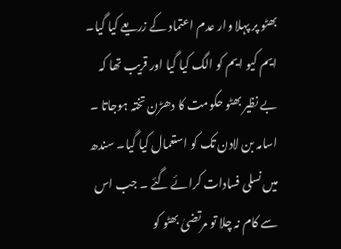بھٹو پر پہلا وار عدم اعتماد کے زریعے کیا گیا۔ ایم کیو ایم کو الگ کیا گیا اور قریب تھا کہ بے نظیر بھٹو حکومت کا دھڑن تختہ ہوجاتا ۔ اسامہ بن لادن تک کو استعمال کیا گیا۔ سندھ میں نسلی فسادات کرائے گئے ۔ جب اس سے کام نہ چلا تو مرتضیٰ بھٹو کو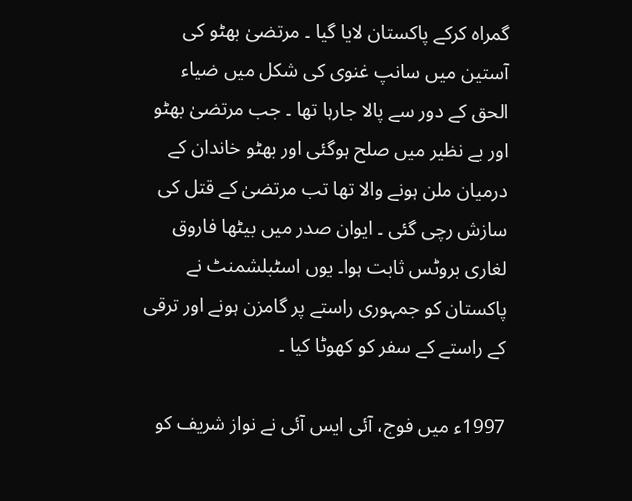گمراہ کرکے پاکستان لایا گیا ۔ مرتضیٰ بھٹو کی آستین میں سانپ غنوی کی شکل میں ضیاء الحق کے دور سے پالا جارہا تھا ۔ جب مرتضیٰ بھٹو اور بے نظیر میں صلح ہوگئی اور بھٹو خاندان کے درمیان ملن ہونے والا تھا تب مرتضیٰ کے قتل کی سازش رچی گئی ۔ ایوان صدر میں بیٹھا فاروق لغاری بروٹس ثابت ہوا۔ یوں اسٹبلشمنٹ نے پاکستان کو جمہوری راستے پر گامزن ہونے اور ترقی کے راستے کے سفر کو کھوٹا کیا ۔

1997ء میں فوج، آئی ایس آئی نے نواز شریف کو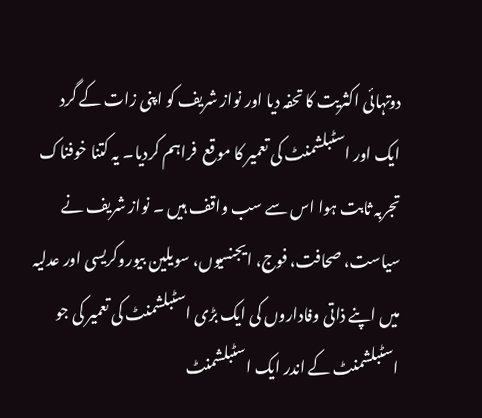دوتہائی اکثریت کا تحفہ دیا اور نواز شریف کو اپنی زات کے گرد ایک اور اسٹبلشمنٹ کی تعمیر کا موقع  فراہم کردیا۔ یہ کتنا خوفناک تجربہ ثابت ہوا اس سے سب واقف ہیں ۔ نواز شریف نے سیاست، صحافت، فوج، ایجنسیوں، سویلین بیوروکریسی اور عدلیہ میں اپنے ذاتی وفاداروں کی ایک بڑی اسٹبلشمنٹ کی تعمیر کی جو اسٹبلشمنٹ کے اندر ایک اسٹبلشمنٹ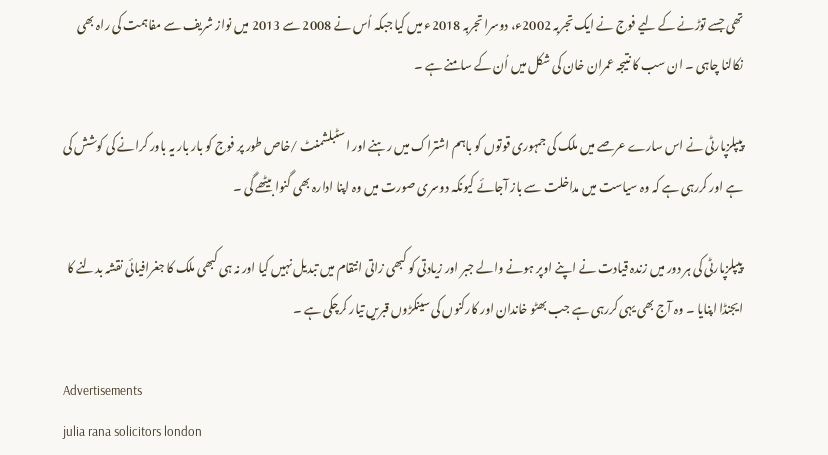تھی جسے توڑنے کے لیے فوج نے ایک تجربہ 2002ء، دوسرا تجربہ 2018ء میں کیا جبکہ اُس نے 2008 سے 2013 میں نواز شریف سے مفاہمت کی راہ بھی نکالنا چاہی ۔ ان سب کا نتیجہ عمران خان کی شکل میں اُن کے سامنے ہے ۔

پیپلزپارٹی نے اس سارے عرصے میں ملک کی جمہوری قوتوں کو باہم اشتراک میں رہنے اور اسٹبلشمنٹ /خاص طور پر فوج کو بار بار یہ باور کرانے کی کوشش کی ہے اور کررہی ہے کہ وہ سیاست میں مداخلت سے باز آجائے کیونکہ دوسری صورت میں وہ اپنا ادارہ بھی گنوا بیٹھے گی ۔

پیپلزپارٹی کی ہر دور میں زندہ قیادت نے اپنے اوپر ہونے والے جبر اور زیادتی کو کبھی زاتی انتقام میں تبدیل نہیں کیا اور نہ ہی کبھی ملک کا جغرافیائی نقشہ بدلنے کا ایجنڈا اپنایا ۔ وہ آج بھی یہی کررہی ہے جب بھٹو خاندان اور کارکنوں کی سینکڑوں قبریں تیار کرچکی ہے ۔

Advertisements
julia rana solicitors london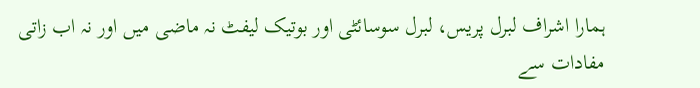ہمارا اشراف لبرل پریس، لبرل سوسائٹی اور بوتیک لیفٹ نہ ماضی میں اور نہ اب زاتی مفادات سے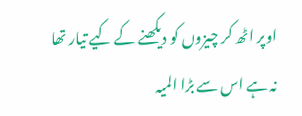اوپر اٹھ کر چیزوں کو دیکھنے کے کیے تیار تھا نہ ہے اس سے بڑا المیہ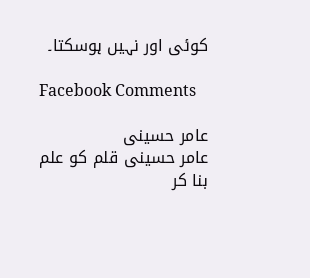کوئی اور نہیں ہوسکتا۔

Facebook Comments

عامر حسینی
عامر حسینی قلم کو علم بنا کر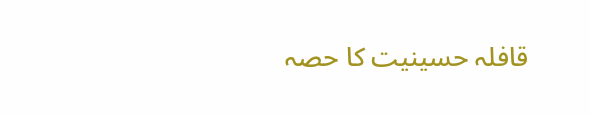قافلہ حسینیت کا حصہ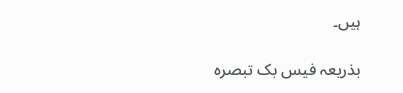ہیں۔

بذریعہ فیس بک تبصرہ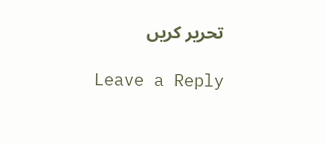تحریر کریں

Leave a Reply